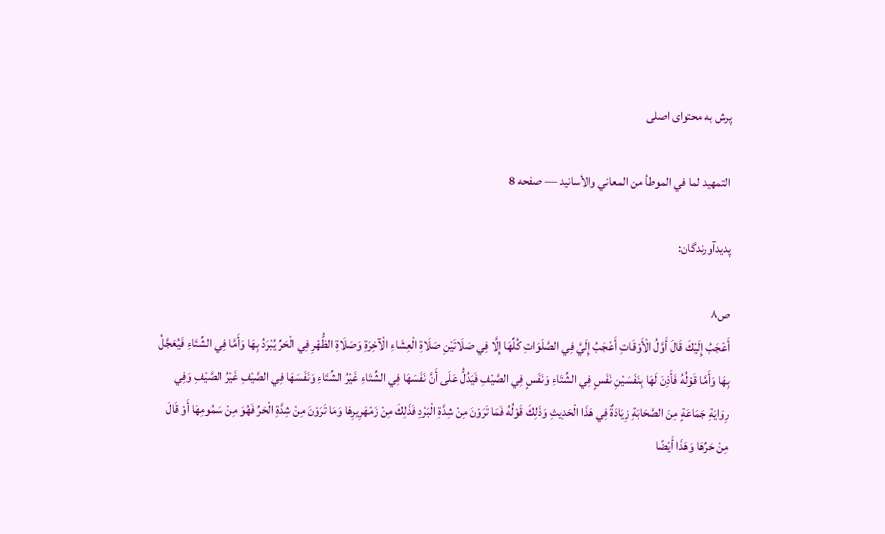پرش به محتوای اصلی

التمهيد لما في الموطأ من المعاني والأسانيد — صفحه 8

پدیدآورندگان:

ص۸
أَعْجَبُ إِلَيْكَ قَالَ أَوَّلُ الْأَوْقَاتِ أَعْجَبُ إِلَيَّ فِي الصَّلَوَاتِ كُلِّهَا إِلَّا فِي صَلَاتَيْنِ صَلَاةِ الْعِشَاءِ الْآخِرَةِ وَصَلَاةِ الظُّهْرِ فِي الْحَرِّ يُبْرَدُ بِهَا وَأَمَّا فِي الشِّتَاءِ فَيُعَجَّلُ بِهَا وَأَمَّا قَوْلُهُ فَأَذِنَ لَهَا بِنَفَسَيْنِ نَفَسٍ فِي الشِّتَاءِ وَنَفَسٍ فِي الصَّيْفِ فَيَدُلُّ عَلَى أَنَّ نَفَسَهَا فِي الشِّتَاءِ غَيْرُ الشِّتَاءِ وَنَفَسَهَا فِي الصَّيْفِ غَيْرُ الصَّيْفِ وَفِي رِوَايَةِ جَمَاعَةٍ مِنَ الصَّحَابَةِ زِيَادَةٌ فِي هَذَا الْحَدِيثِ وَذَلِكَ قَوْلُهُ فَمَا تَرَوْنَ مِنْ شِدَّةِ الْبَرْدِ فَذَلِكَ مِنْ زَمْهَرِيرِهَا وَمَا تَرَوْنَ مِنْ شِدَّةِ الْحَرِّ فَهُوَ مِنْ سَمُومِهَا أَوْ قَالَ مِنْ حَرِّهَا وَهَذَا أَيْضًا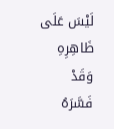لَيْسَ عَلَى ظَاهِرِهِ وَقَدْ فَسَّرَهُ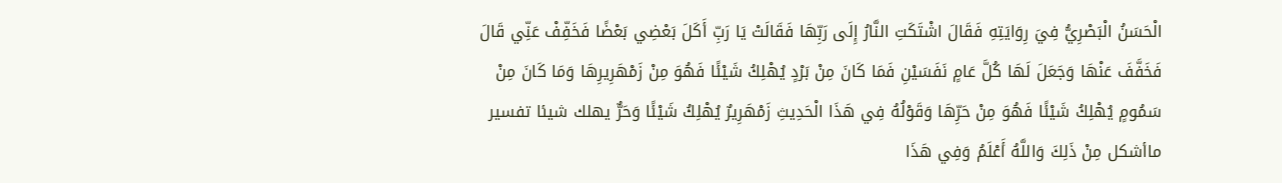الْحَسَنُ الْبَصْرِيُّ فِيَ رِوَايَتِهِ فَقَالَ اشْتَكَتِ النَّارُ إِلَى رَبِّهَا فَقَالَتْ يَا رَبِّ أَكَلَ بَعْضِي بَعْضًا فَخَفِّفْ عَنِّي قَالَ فَخَفَّفَ عَنْهَا وَجَعَلَ لَهَا كُلَّ عَامٍ نَفَسَيْنِ فَمَا كَانَ مِنْ بَرْدٍ يُهْلِكُ شَيْئًا فَهُوَ مِنْ زَمْهَرِيرِهَا وَمَا كَانَ مِنْ سَمُومٍ يُهْلِكُ شَيْئًا فَهُوَ مِنْ حَرِّهَا وَقَوْلُهُ فِي هَذَا الْحَدِيثِ زَمْهَرِيرٌ يُهْلِكُ شَيْئًا وَحَرٌّ يهلك شيئا تفسير ماأشكل مِنْ ذَلِكَ وَاللَّهُ أَعْلَمُ وَفِي هَذَا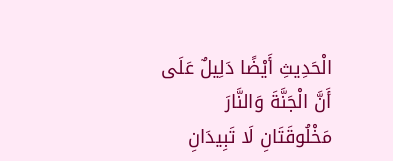الْحَدِيثِ أَيْضًا دَلِيلٌ عَلَى أَنَّ الْجَنَّةَ وَالنَّارَ مَخْلُوقَتَانِ لَا تَبِيدَانِ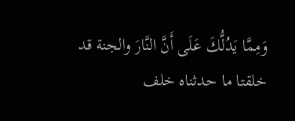وَمِمَّا يَدُلُّكَ عَلَى أَنَّ النَّارَ والجنة قد خلقتا ما حدثناه خلف